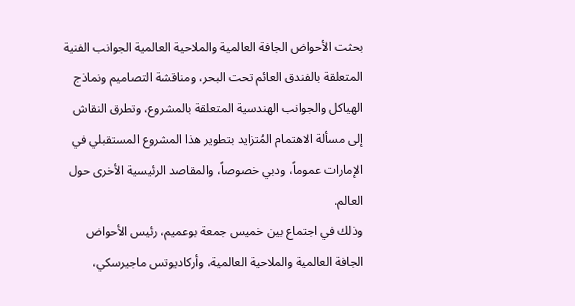بحثت الأحواض الجافة العالمية والملاحية العالمية الجوانب الفنية المتعلقة بالفندق العائم تحت البحر، ومناقشة التصاميم ونماذج الهياكل والجوانب الهندسية المتعلقة بالمشروع، وتطرق النقاش إلى مسألة الاهتمام المُتزايد بتطوير هذا المشروع المستقبلي في الإمارات عموماً، ودبي خصوصاً، والمقاصد الرئيسية الأخرى حول العالم.
وذلك في اجتماع بين خميس جمعة بوعميم، رئيس الأحواض الجافة العالمية والملاحية العالمية، وأركاديوتس ماجيرسكي،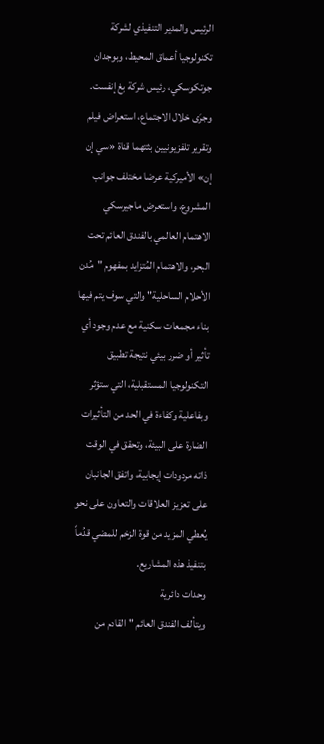الرئيس والمدير التنفيذي لشركة تكنولوجيا أعماق المحيط، وبوجدان جوتكوسكي، رئيس شركة بغ إنفست.
وجرَى خلال الاجتماع، استعراض فيلم وتقرير تلفزيونيين بثتهما قناة «سي إن إن» الأميركية عرضا مختلف جوانب المشروع، واستعرض ماجيرسكي الاهتمام العالمي بالفندق العائم تحت البحر، والاهتمام المُتزايد بمفهوم "مُدن الأحلام الساحلية" والتي سوف يتم فيها بناء مجمعات سكنية مع عدم وجود أي تأثير أو ضرر بيئي نتيجة تطبيق التكنولوجيا المستقبلية، التي ستؤثر وبفاعلية وكفاءة في الحد من التأثيرات الضارة على البيئة، وتحقق في الوقت ذاته مردودات إيجابية، واتفق الجانبان على تعزيز العلاقات والتعاون على نحو يُعطي المزيد من قوة الزخم للمضي قدُماً بتنفيذ هذه المشاريع.
وحدات دائرية
ويتألف الفندق العائم "القادم من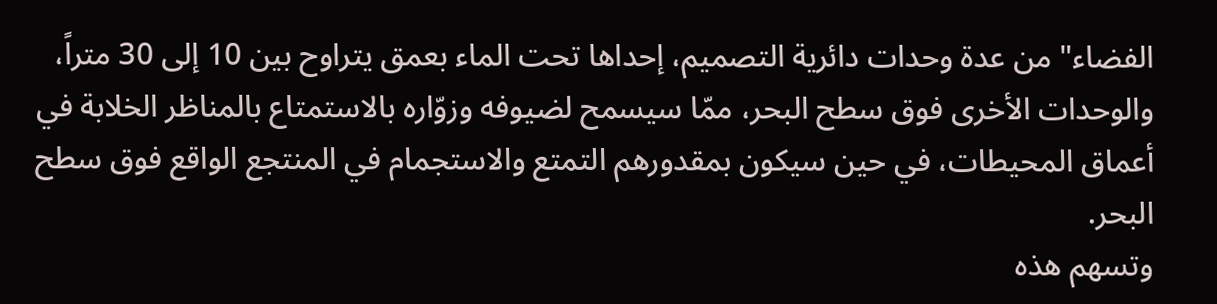الفضاء" من عدة وحدات دائرية التصميم، إحداها تحت الماء بعمق يتراوح بين 10 إلى 30 متراً، والوحدات الأخرى فوق سطح البحر، ممّا سيسمح لضيوفه وزوّاره بالاستمتاع بالمناظر الخلابة في أعماق المحيطات، في حين سيكون بمقدورهم التمتع والاستجمام في المنتجع الواقع فوق سطح البحر.
وتسهم هذه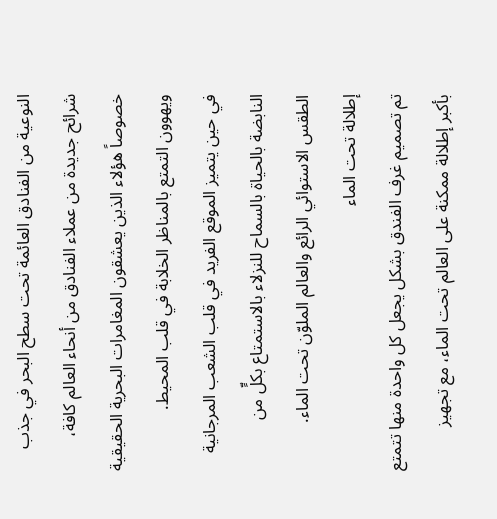النوعية من الفنادق العائمة تحت سطح البحر في جذب شرائح جديدة من عملاء الفنادق من أنحاء العالم كافة، خصوصاً هؤلاء الذين يعشقون المغامرات البحرية الحقيقية ويهوون التمتع بالمناظر الخلابة في قلب المحيط.
في حين يتميز الموقع الفريد في قلب الشعب المرجانية النابضة بالحياة بالسماح للنزلاء بالاستمتاع بكلٍّ من الطقس الاستوائي الرائع والعالم الملوّن تحت الماء.
إطلالة تحت الماء
تم تصميم غرف الفندق بشكل يجعل كل واحدة منها تتمتع بأكبر إطلالة ممكنة على العالم تحت الماء، مع تجهيز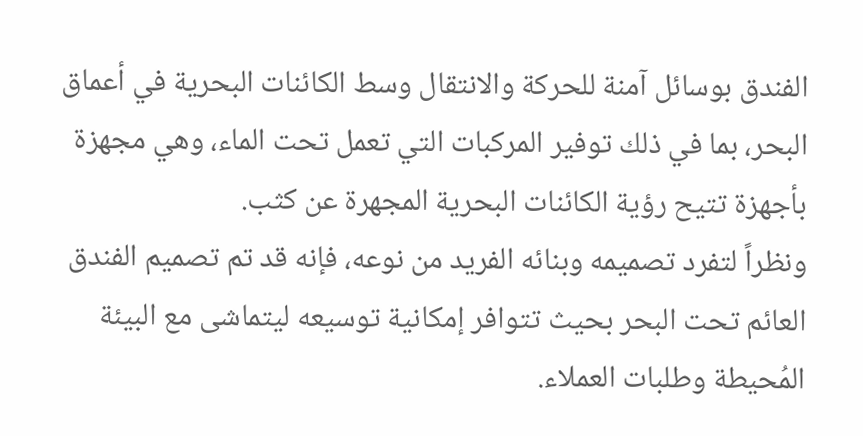الفندق بوسائل آمنة للحركة والانتقال وسط الكائنات البحرية في أعماق البحر، بما في ذلك توفير المركبات التي تعمل تحت الماء، وهي مجهزة بأجهزة تتيح رؤية الكائنات البحرية المجهرة عن كثب.
ونظراً لتفرد تصميمه وبنائه الفريد من نوعه، فإنه قد تم تصميم الفندق العائم تحت البحر بحيث تتوافر إمكانية توسيعه ليتماشى مع البيئة المُحيطة وطلبات العملاء.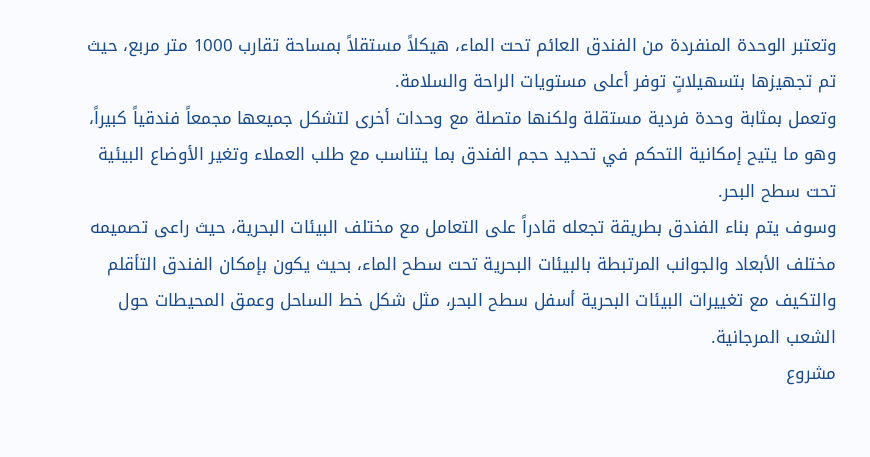وتعتبر الوحدة المنفردة من الفندق العائم تحت الماء، هيكلاً مستقلاً بمساحة تقارب 1000 متر مربع، حيث تم تجهيزها بتسهيلاتٍ توفر أعلى مستويات الراحة والسلامة.
وتعمل بمثابة وحدة فردية مستقلة ولكنها متصلة مع وحدات أخرى لتشكل جميعها مجمعاً فندقياً كبيراً، وهو ما يتيح إمكانية التحكم في تحديد حجم الفندق بما يتناسب مع طلب العملاء وتغير الأوضاع البيئية تحت سطح البحر.
وسوف يتم بناء الفندق بطريقة تجعله قادراً على التعامل مع مختلف البيئات البحرية، حيث راعى تصميمه مختلف الأبعاد والجوانب المرتبطة بالبيئات البحرية تحت سطح الماء، بحيث يكون بإمكان الفندق التأقلم والتكيف مع تغييرات البيئات البحرية أسفل سطح البحر، مثل شكل خط الساحل وعمق المحيطات حول الشعب المرجانية.
مشروع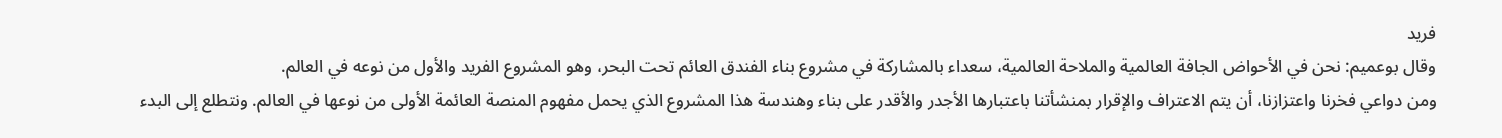فريد
وقال بوعميم: نحن في الأحواض الجافة العالمية والملاحة العالمية، سعداء بالمشاركة في مشروع بناء الفندق العائم تحت البحر، وهو المشروع الفريد والأول من نوعه في العالم.
ومن دواعي فخرنا واعتزازنا، أن يتم الاعتراف والإقرار بمنشأتنا باعتبارها الأجدر والأقدر على بناء وهندسة هذا المشروع الذي يحمل مفهوم المنصة العائمة الأولى من نوعها في العالم. ونتطلع إلى البدء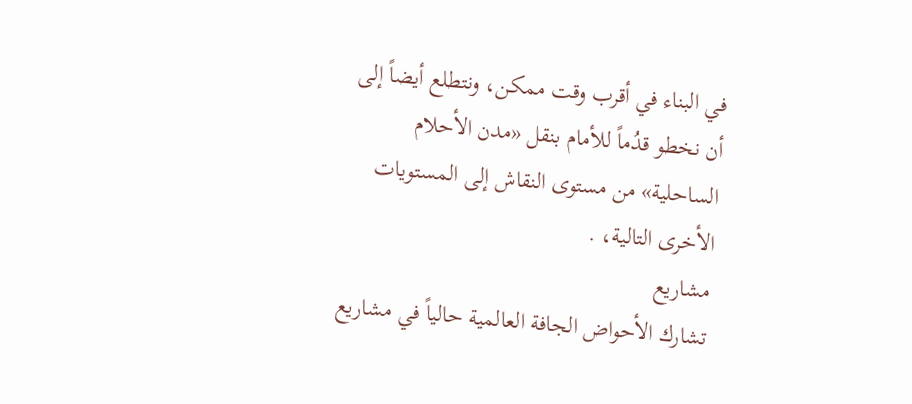في البناء في أقرب وقت ممكن، ونتطلع أيضاً إلى أن نخطو قدُماً للأمام بنقل «مدن الأحلام الساحلية» من مستوى النقاش إلى المستويات الأخرى التالية، .
مشاريع
تشارك الأحواض الجافة العالمية حالياً في مشاريع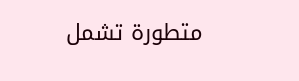متطورة تشمل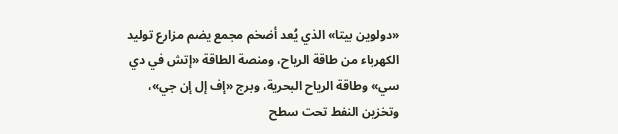«دولوين بيتا» الذي يُعد أضخم مجمع يضم مزارع توليد الكهرباء من طاقة الرياح، ومنصة الطاقة «إتش في دي سي» وطاقة الرياح البحرية، وبرج «إف إل إن جي»، وتخزين النفط تحت سطح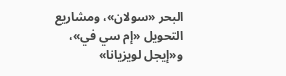البحر «سولان»، ومشاريع التحويل «إم سي في»، و«إيجل لويزيانا»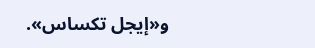و«إيجل تكساس».